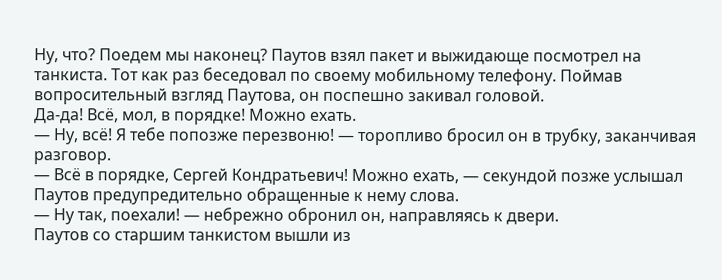Ну, что? Поедем мы наконец? Паутов взял пакет и выжидающе посмотрел на танкиста. Тот как раз беседовал по своему мобильному телефону. Поймав вопросительный взгляд Паутова, он поспешно закивал головой.
Да-да! Всё, мол, в порядке! Можно ехать.
— Ну, всё! Я тебе попозже перезвоню! — торопливо бросил он в трубку, заканчивая разговор.
— Всё в порядке, Сергей Кондратьевич! Можно ехать, — секундой позже услышал Паутов предупредительно обращенные к нему слова.
— Ну так, поехали! — небрежно обронил он, направляясь к двери.
Паутов со старшим танкистом вышли из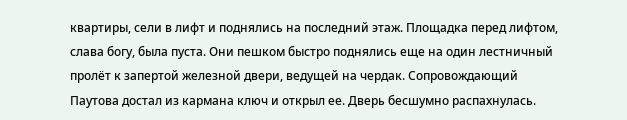квартиры, сели в лифт и поднялись на последний этаж. Площадка перед лифтом, слава богу, была пуста. Они пешком быстро поднялись еще на один лестничный пролёт к запертой железной двери, ведущей на чердак. Сопровождающий Паутова достал из кармана ключ и открыл ее. Дверь бесшумно распахнулась.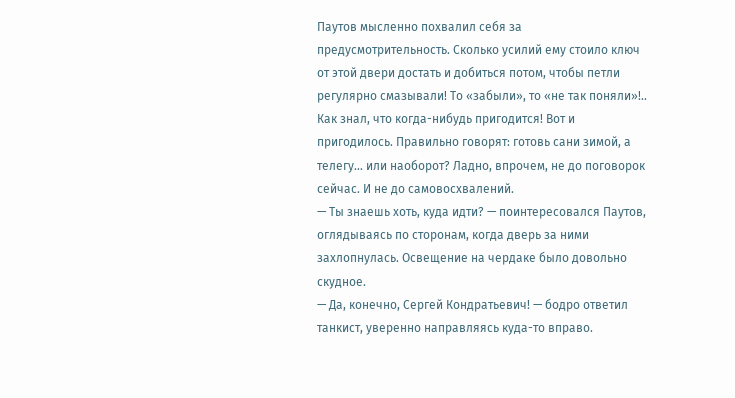Паутов мысленно похвалил себя за предусмотрительность. Сколько усилий ему стоило ключ от этой двери достать и добиться потом, чтобы петли регулярно смазывали! То «забыли», то «не так поняли»!.. Как знал, что когда-нибудь пригодится! Вот и пригодилось. Правильно говорят: готовь сани зимой, а телегу… или наоборот? Ладно, впрочем, не до поговорок сейчас. И не до самовосхвалений.
— Ты знаешь хоть, куда идти? — поинтересовался Паутов, оглядываясь по сторонам, когда дверь за ними захлопнулась. Освещение на чердаке было довольно скудное.
— Да, конечно, Сергей Кондратьевич! — бодро ответил танкист, уверенно направляясь куда-то вправо.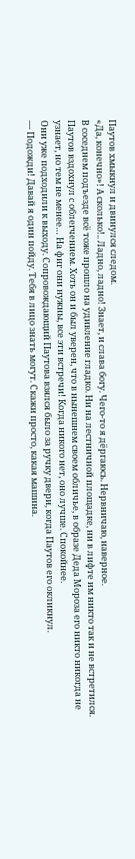Паутов хмыкнул и двинулся следом.
«Да, конечно»! А сколько!.. Ладно, ладно! Знает, и слава богу. Чего-то я дёргаюсь. Нервничаю, наверное.
В соседнем подъезде всё тоже прошло на удивление гладко. Ни на лестничной площадке, ни в лифте им никто так и не встретился. Паутов вздохнул с облегчением. Хоть он и был уверен, что в нынешнем своем обличье, в образе Деда Мороза его никто никогда не узнает, но тем не менее… На фиг они нужны, все эти встречи! Когда никого нет, оно лучше. Спокойнее.
Они уже подходили к выходу. Сопровождающий Паутова взялся было за ручку двери, когда Паутов его окликнул.
— Подожди! Давай я один пойду. Тебя в лицо знать могут. Скажи просто, какая машина.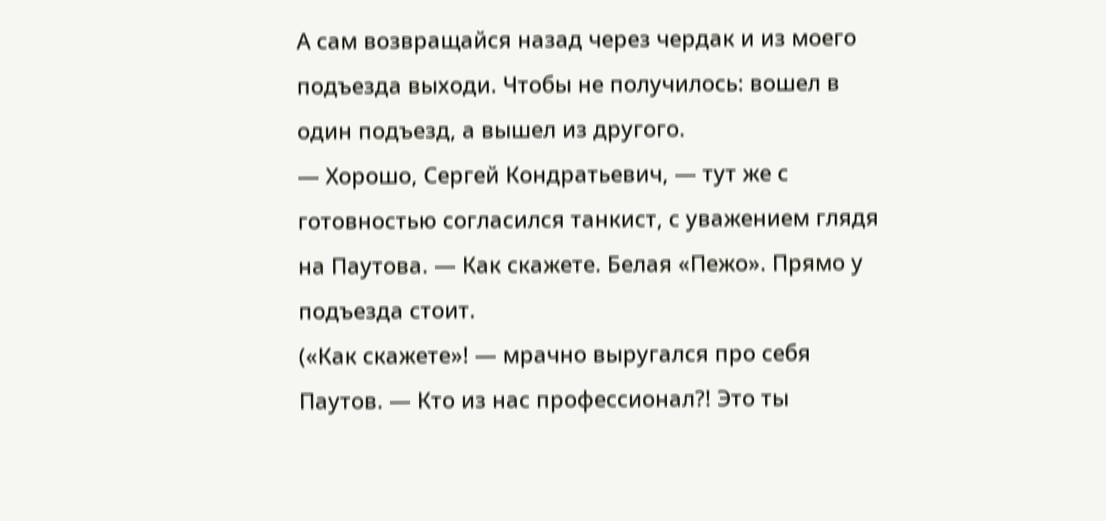А сам возвращайся назад через чердак и из моего подъезда выходи. Чтобы не получилось: вошел в один подъезд, а вышел из другого.
— Хорошо, Сергей Кондратьевич, — тут же с готовностью согласился танкист, с уважением глядя на Паутова. — Как скажете. Белая «Пежо». Прямо у подъезда стоит.
(«Как скажете»! — мрачно выругался про себя Паутов. — Кто из нас профессионал?! Это ты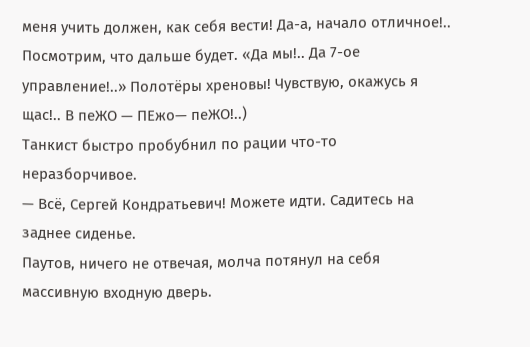меня учить должен, как себя вести! Да-а, начало отличное!.. Посмотрим, что дальше будет. «Да мы!.. Да 7-ое управление!..» Полотёры хреновы! Чувствую, окажусь я щас!.. В пеЖО — ПЕжо— пеЖО!..)
Танкист быстро пробубнил по рации что-то неразборчивое.
— Всё, Сергей Кондратьевич! Можете идти. Садитесь на заднее сиденье.
Паутов, ничего не отвечая, молча потянул на себя массивную входную дверь.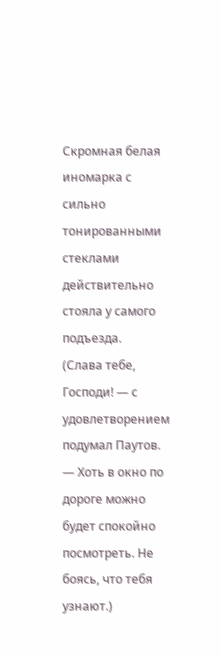Скромная белая иномарка с сильно тонированными стеклами действительно стояла у самого подъезда.
(Слава тебе, Господи! — с удовлетворением подумал Паутов. — Хоть в окно по дороге можно будет спокойно посмотреть. Не боясь, что тебя узнают.)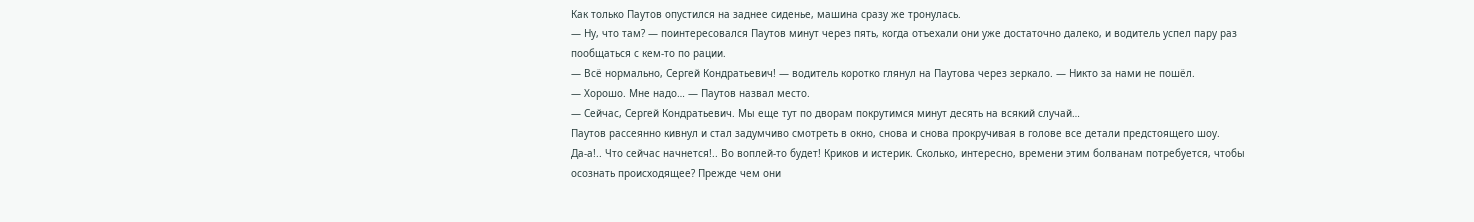Как только Паутов опустился на заднее сиденье, машина сразу же тронулась.
— Ну, что там? — поинтересовался Паутов минут через пять, когда отъехали они уже достаточно далеко, и водитель успел пару раз пообщаться с кем-то по рации.
— Всё нормально, Сергей Кондратьевич! — водитель коротко глянул на Паутова через зеркало. — Никто за нами не пошёл.
— Хорошо. Мне надо… — Паутов назвал место.
— Сейчас, Сергей Кондратьевич. Мы еще тут по дворам покрутимся минут десять на всякий случай…
Паутов рассеянно кивнул и стал задумчиво смотреть в окно, снова и снова прокручивая в голове все детали предстоящего шоу.
Да-а!.. Что сейчас начнется!.. Во воплей-то будет! Криков и истерик. Сколько, интересно, времени этим болванам потребуется, чтобы осознать происходящее? Прежде чем они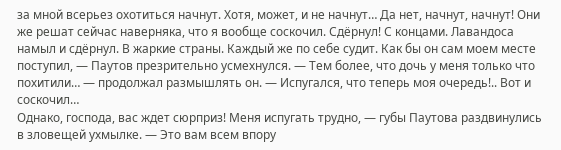за мной всерьез охотиться начнут. Хотя, может, и не начнут… Да нет, начнут, начнут! Они же решат сейчас наверняка, что я вообще соскочил. Сдёрнул! С концами. Лавандоса намыл и сдёрнул. В жаркие страны. Каждый же по себе судит. Как бы он сам моем месте поступил, — Паутов презрительно усмехнулся. — Тем более, что дочь у меня только что похитили… — продолжал размышлять он. — Испугался, что теперь моя очередь!.. Вот и соскочил…
Однако, господа, вас ждет сюрприз! Меня испугать трудно, — губы Паутова раздвинулись в зловещей ухмылке. — Это вам всем впору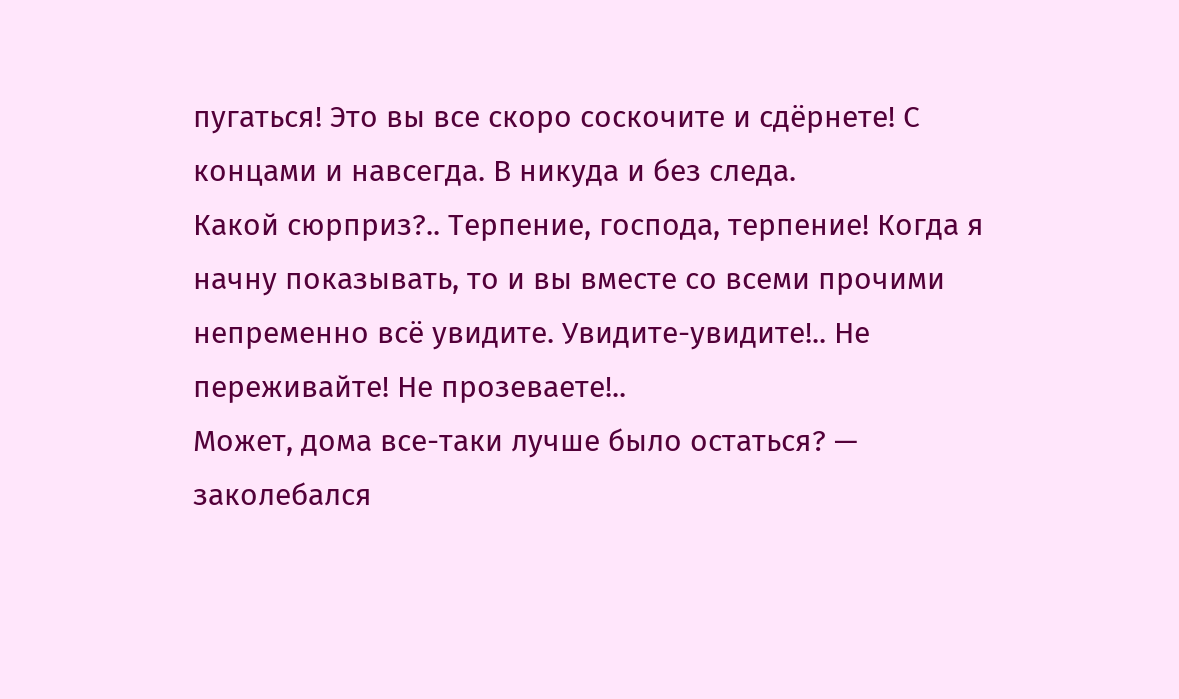пугаться! Это вы все скоро соскочите и сдёрнете! С концами и навсегда. В никуда и без следа.
Какой сюрприз?.. Терпение, господа, терпение! Когда я начну показывать, то и вы вместе со всеми прочими непременно всё увидите. Увидите-увидите!.. Не переживайте! Не прозеваете!..
Может, дома все-таки лучше было остаться? — заколебался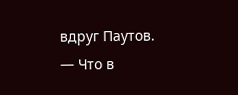вдруг Паутов. — Что в